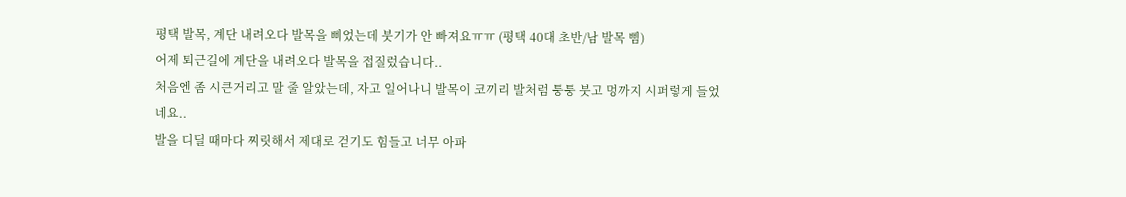평택 발목, 계단 내려오다 발목을 삐었는데 붓기가 안 빠져요ㅠㅠ (평택 40대 초반/남 발목 삠)
어제 퇴근길에 계단을 내려오다 발목을 접질렀습니다..
처음엔 좀 시큰거리고 말 줄 알았는데, 자고 일어나니 발목이 코끼리 발처럼 퉁퉁 붓고 멍까지 시퍼렇게 들었네요..
발을 디딜 때마다 찌릿해서 제대로 걷기도 힘들고 너무 아파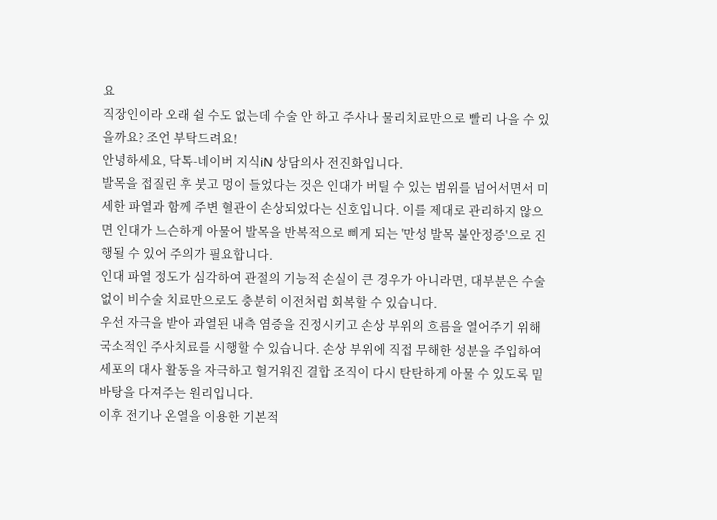요
직장인이라 오래 쉴 수도 없는데 수술 안 하고 주사나 물리치료만으로 빨리 나을 수 있을까요? 조언 부탁드려요!
안녕하세요, 닥톡-네이버 지식iN 상담의사 전진화입니다.
발목을 접질린 후 붓고 멍이 들었다는 것은 인대가 버틸 수 있는 범위를 넘어서면서 미세한 파열과 함께 주변 혈관이 손상되었다는 신호입니다. 이를 제대로 관리하지 않으면 인대가 느슨하게 아물어 발목을 반복적으로 삐게 되는 '만성 발목 불안정증'으로 진행될 수 있어 주의가 필요합니다.
인대 파열 정도가 심각하여 관절의 기능적 손실이 큰 경우가 아니라면, 대부분은 수술 없이 비수술 치료만으로도 충분히 이전처럼 회복할 수 있습니다.
우선 자극을 받아 과열된 내측 염증을 진정시키고 손상 부위의 흐름을 열어주기 위해 국소적인 주사치료를 시행할 수 있습니다. 손상 부위에 직접 무해한 성분을 주입하여 세포의 대사 활동을 자극하고 헐거워진 결합 조직이 다시 탄탄하게 아물 수 있도록 밑바탕을 다져주는 원리입니다.
이후 전기나 온열을 이용한 기본적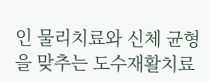인 물리치료와 신체 균형을 맞추는 도수재활치료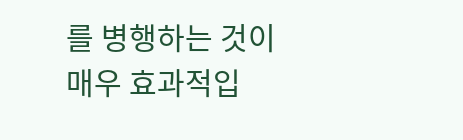를 병행하는 것이 매우 효과적입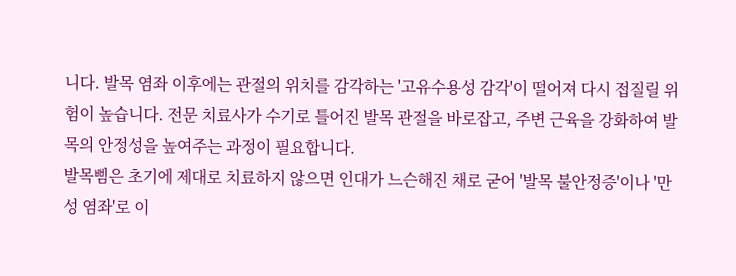니다. 발목 염좌 이후에는 관절의 위치를 감각하는 '고유수용성 감각'이 떨어져 다시 접질릴 위험이 높습니다. 전문 치료사가 수기로 틀어진 발목 관절을 바로잡고, 주변 근육을 강화하여 발목의 안정성을 높여주는 과정이 필요합니다.
발목삠은 초기에 제대로 치료하지 않으면 인대가 느슨해진 채로 굳어 '발목 불안정증'이나 '만성 염좌'로 이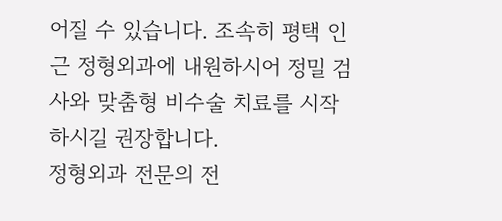어질 수 있습니다. 조속히 평택 인근 정형외과에 내원하시어 정밀 검사와 맞춤형 비수술 치료를 시작하시길 권장합니다.
정형외과 전문의 전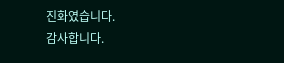진화였습니다.
감사합니다.